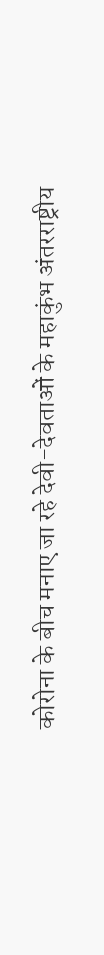कोरोना के बीच मनाए जा रहे देवी-देवताओं के महाकुंभ अंतरराष्ट्रीय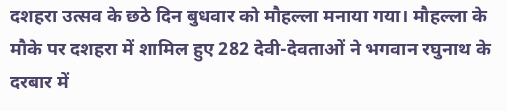दशहरा उत्सव के छठे दिन बुधवार को मौहल्ला मनाया गया। मौहल्ला के मौके पर दशहरा में शामिल हुए 282 देवी-देवताओं ने भगवान रघुनाथ के दरबार में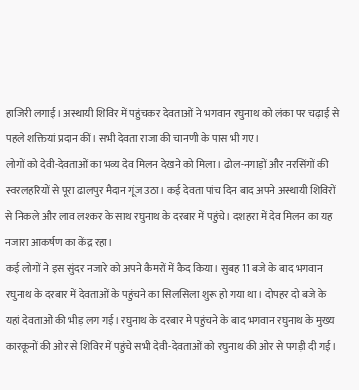हाजिरी लगाई। अस्थायी शिविर में पहुंचकर देवताओं ने भगवान रघुनाथ को लंका पर चढ़ाई से पहले शक्तियां प्रदान कीं। सभी देवता राजा की चानणी के पास भी गए।
लोगों को देवी-देवताओं का भव्य देव मिलन देखने को मिला। ढोल-नगाड़ों और नरसिंगों की स्वरलहरियों से पूरा ढालपुर मैदान गूंज उठा। कई देवता पांच दिन बाद अपने अस्थायी शिविरों से निकले और लाव लश्कर के साथ रघुनाथ के दरबार में पहुंचे। दशहरा में देव मिलन का यह नजारा आकर्षण का केंद्र रहा।
कई लोगों ने इस सुंदर नजारे को अपने कैमरों में कैद किया। सुबह 11 बजे के बाद भगवान रघुनाथ के दरबार में देवताओं के पहुंचने का सिलसिला शुरू हो गया था। दोपहर दो बजे के यहां देवताओं की भीड़ लग गई। रघुनाथ के दरबार मे पहुंचने के बाद भगवान रघुनाथ के मुख्य कारकूनों की ओर से शिविर में पहुंचे सभी देवी-देवताओं को रघुनाथ की ओर से पगड़ी दी गई।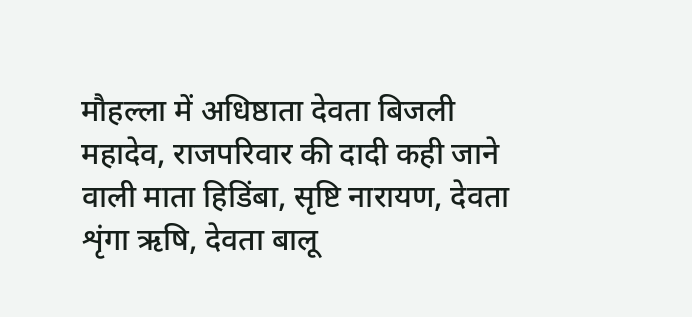मौहल्ला में अधिष्ठाता देवता बिजली महादेव, राजपरिवार की दादी कही जाने वाली माता हिडिंबा, सृष्टि नारायण, देवता शृंगा ऋषि, देवता बालू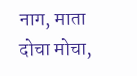नाग, माता दोचा मोचा,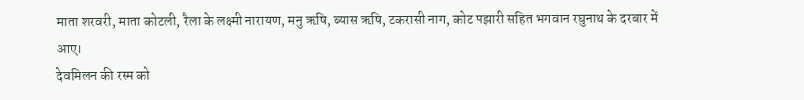माता शरवरी, माता कोटली, रैला के लक्ष्मी नारायण, मनु ऋषि, ब्यास ऋषि, टकरासी नाग, कोट पझारी सहित भगवान रघुनाथ के दरबार में आए।
देवमिलन की रस्म को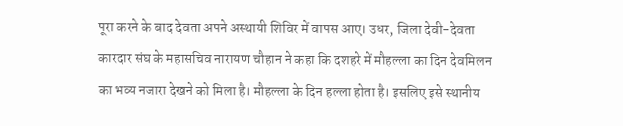पूरा करने के बाद देवता अपने अस्थायी शिविर में वापस आए। उधर, जिला देवी-देवता कारदार संघ के महासचिव नारायण चौहान ने कहा कि दशहरे में मौहल्ला का दिन देवमिलन का भव्य नजारा देखने को मिला है। मौहल्ला के दिन हल्ला होता है। इसलिए इसे स्थानीय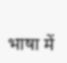भाषा में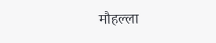मौहल्ला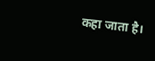कहा जाता है।